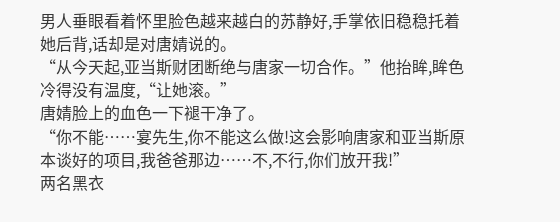男人垂眼看着怀里脸色越来越白的苏静好,手掌依旧稳稳托着她后背,话却是对唐婧说的。
“从今天起,亚当斯财团断绝与唐家一切合作。”他抬眸,眸色冷得没有温度,“让她滚。”
唐婧脸上的血色一下褪干净了。
“你不能……宴先生,你不能这么做!这会影响唐家和亚当斯原本谈好的项目,我爸爸那边……不,不行,你们放开我!”
两名黑衣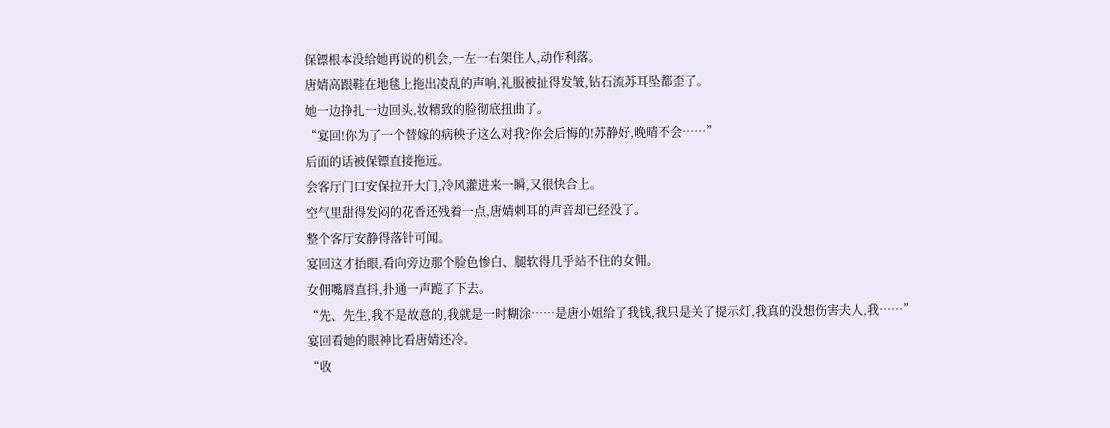保镖根本没给她再说的机会,一左一右架住人,动作利落。
唐婧高跟鞋在地毯上拖出凌乱的声响,礼服被扯得发皱,钻石流苏耳坠都歪了。
她一边挣扎一边回头,妆精致的脸彻底扭曲了。
“宴回!你为了一个替嫁的病秧子这么对我?你会后悔的!苏静好,晚晴不会……”
后面的话被保镖直接拖远。
会客厅门口安保拉开大门,冷风灌进来一瞬,又很快合上。
空气里甜得发闷的花香还残着一点,唐婧刺耳的声音却已经没了。
整个客厅安静得落针可闻。
宴回这才抬眼,看向旁边那个脸色惨白、腿软得几乎站不住的女佣。
女佣嘴唇直抖,扑通一声跪了下去。
“先、先生,我不是故意的,我就是一时糊涂……是唐小姐给了我钱,我只是关了提示灯,我真的没想伤害夫人,我……”
宴回看她的眼神比看唐婧还冷。
“收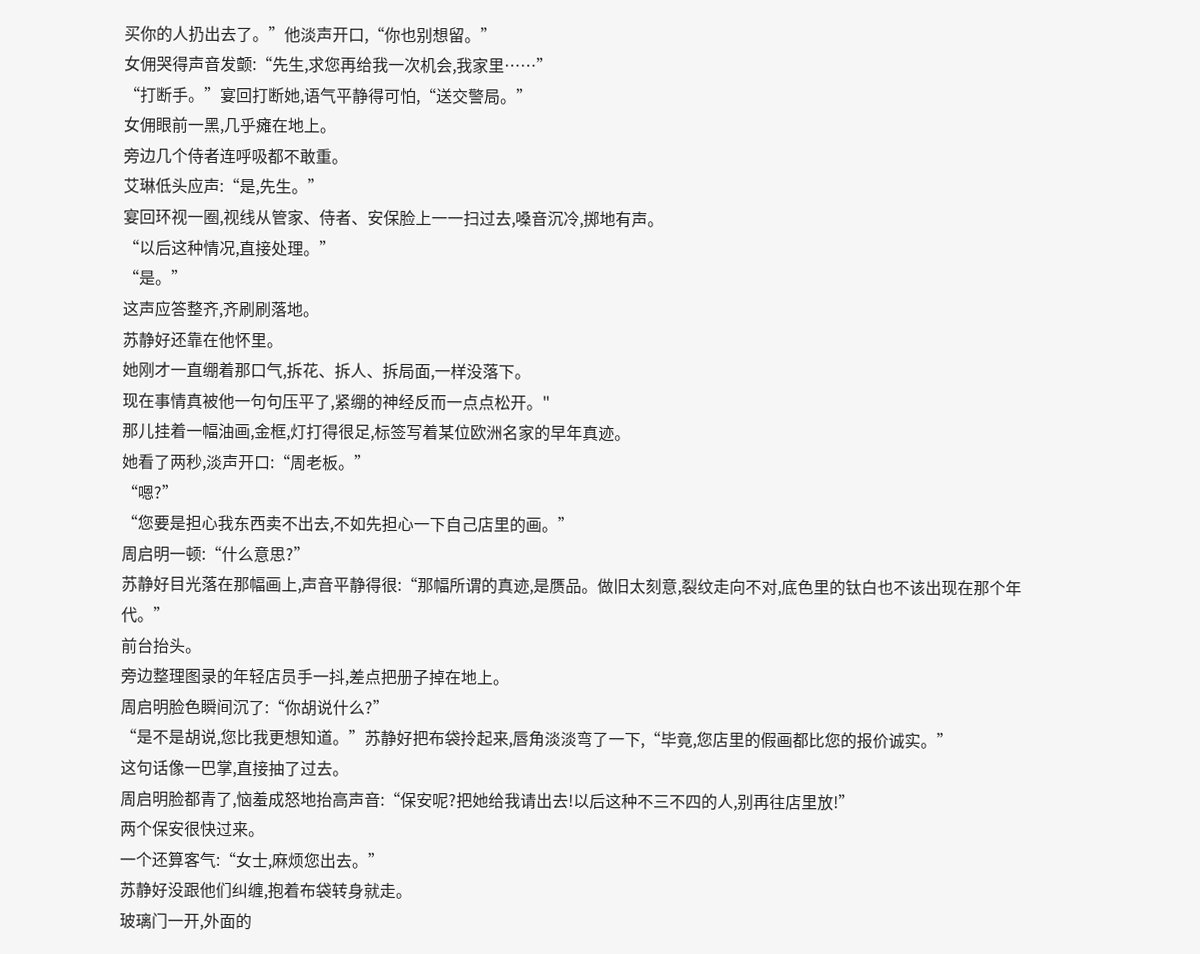买你的人扔出去了。”他淡声开口,“你也别想留。”
女佣哭得声音发颤:“先生,求您再给我一次机会,我家里……”
“打断手。”宴回打断她,语气平静得可怕,“送交警局。”
女佣眼前一黑,几乎瘫在地上。
旁边几个侍者连呼吸都不敢重。
艾琳低头应声:“是,先生。”
宴回环视一圈,视线从管家、侍者、安保脸上一一扫过去,嗓音沉冷,掷地有声。
“以后这种情况,直接处理。”
“是。”
这声应答整齐,齐刷刷落地。
苏静好还靠在他怀里。
她刚才一直绷着那口气,拆花、拆人、拆局面,一样没落下。
现在事情真被他一句句压平了,紧绷的神经反而一点点松开。"
那儿挂着一幅油画,金框,灯打得很足,标签写着某位欧洲名家的早年真迹。
她看了两秒,淡声开口:“周老板。”
“嗯?”
“您要是担心我东西卖不出去,不如先担心一下自己店里的画。”
周启明一顿:“什么意思?”
苏静好目光落在那幅画上,声音平静得很:“那幅所谓的真迹,是赝品。做旧太刻意,裂纹走向不对,底色里的钛白也不该出现在那个年代。”
前台抬头。
旁边整理图录的年轻店员手一抖,差点把册子掉在地上。
周启明脸色瞬间沉了:“你胡说什么?”
“是不是胡说,您比我更想知道。”苏静好把布袋拎起来,唇角淡淡弯了一下,“毕竟,您店里的假画都比您的报价诚实。”
这句话像一巴掌,直接抽了过去。
周启明脸都青了,恼羞成怒地抬高声音:“保安呢?把她给我请出去!以后这种不三不四的人,别再往店里放!”
两个保安很快过来。
一个还算客气:“女士,麻烦您出去。”
苏静好没跟他们纠缠,抱着布袋转身就走。
玻璃门一开,外面的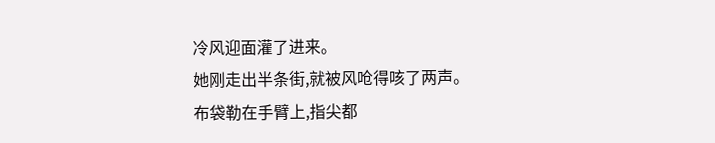冷风迎面灌了进来。
她刚走出半条街,就被风呛得咳了两声。
布袋勒在手臂上,指尖都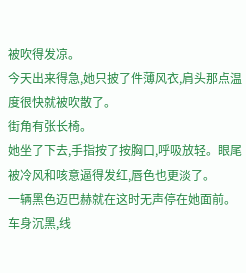被吹得发凉。
今天出来得急,她只披了件薄风衣,肩头那点温度很快就被吹散了。
街角有张长椅。
她坐了下去,手指按了按胸口,呼吸放轻。眼尾被冷风和咳意逼得发红,唇色也更淡了。
一辆黑色迈巴赫就在这时无声停在她面前。
车身沉黑,线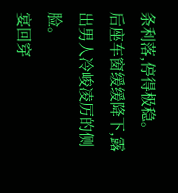条利落,停得极稳。
后座车窗缓缓降下,露出男人冷峻凌厉的侧脸。
宴回穿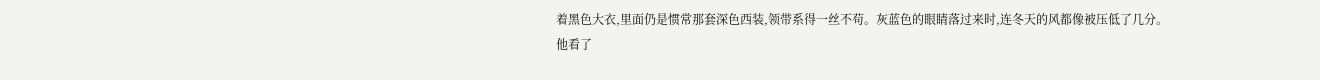着黑色大衣,里面仍是惯常那套深色西装,领带系得一丝不苟。灰蓝色的眼睛落过来时,连冬天的风都像被压低了几分。
他看了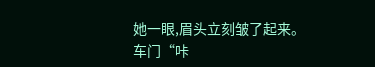她一眼,眉头立刻皱了起来。
车门“咔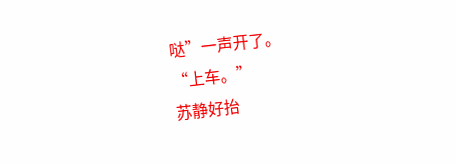哒”一声开了。
“上车。”
苏静好抬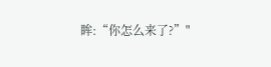眸:“你怎么来了?”"